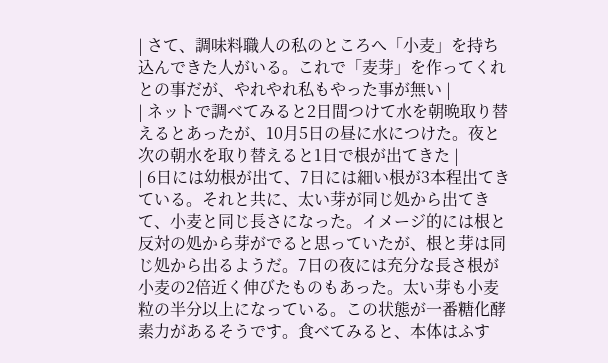| さて、調味料職人の私のところへ「小麦」を持ち込んできた人がいる。これで「麦芽」を作ってくれとの事だが、やれやれ私もやった事が無い |
| ネットで調べてみると2日間つけて水を朝晩取り替えるとあったが、10月5日の昼に水につけた。夜と次の朝水を取り替えると1日で根が出てきた |
| 6日には幼根が出て、7日には細い根が3本程出てきている。それと共に、太い芽が同じ処から出てきて、小麦と同じ長さになった。イメージ的には根と反対の処から芽がでると思っていたが、根と芽は同じ処から出るようだ。7日の夜には充分な長さ根が小麦の2倍近く伸びたものもあった。太い芽も小麦粒の半分以上になっている。この状態が一番糖化酵素力があるそうです。食べてみると、本体はふす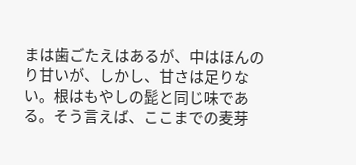まは歯ごたえはあるが、中はほんのり甘いが、しかし、甘さは足りない。根はもやしの髭と同じ味である。そう言えば、ここまでの麦芽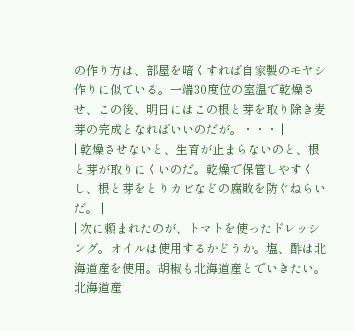の作り方は、部屋を暗くすれば自家製のモヤシ作りに似ている。一端30度位の室温で乾燥させ、この後、明日にはこの根と芽を取り除き麦芽の完成となればいいのだが。・・・ |
| 乾燥させないと、生育が止まらないのと、根と芽が取りにくいのだ。乾燥で保管しやすくし、根と芽をとりカビなどの腐敗を防ぐねらいだ。 |
| 次に頼まれたのが、トマトを使ったドレッシング。オイルは使用するかどうか。塩、酢は北海道産を使用。胡椒も北海道産とでいきたい。北海道産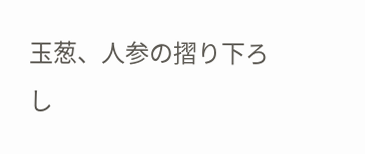玉葱、人参の摺り下ろし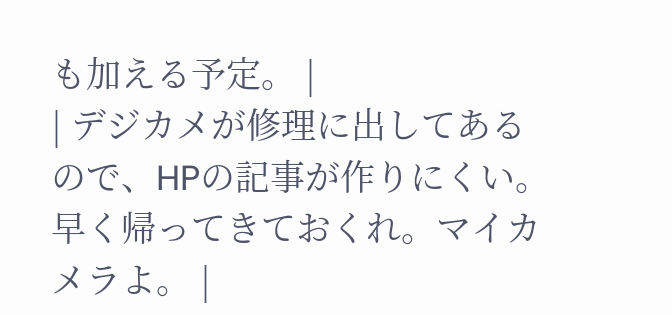も加える予定。 |
| デジカメが修理に出してあるので、HPの記事が作りにくい。早く帰ってきておくれ。マイカメラよ。 |